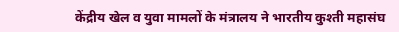केंद्रीय खेल व युवा मामलों के मंत्रालय ने भारतीय कुश्ती महासंघ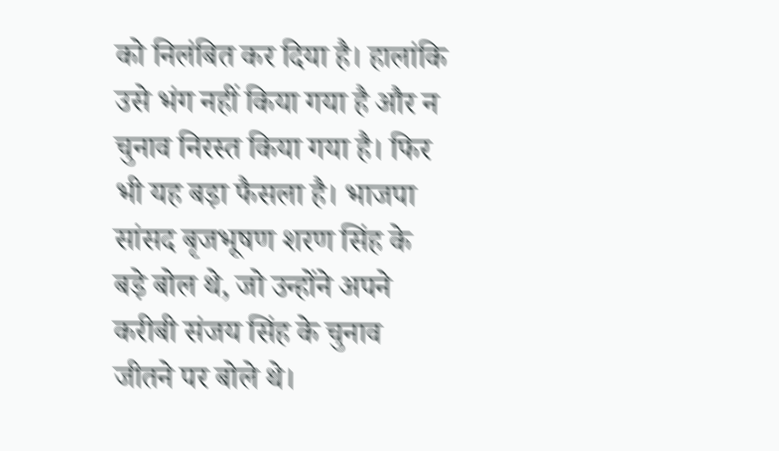को निलंबित कर दिया है। हालांकि उसे भंग नहीं किया गया है और न चुनाव निरस्त किया गया है। फिर भी यह बड़ा फैसला है। भाजपा सांसद बृजभूषण शरण सिंह के बड़े बोल थे, जो उन्होंने अपने करीबी संजय सिंह के चुनाव जीतने पर बोले थे।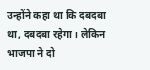उन्होंने कहा था कि दबदबा था, दबदबा रहेगा। लेकिन भाजपा ने दो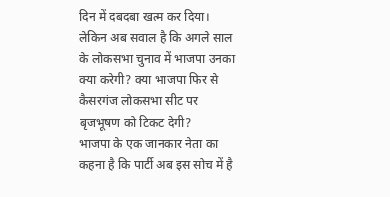दिन में दबदबा खत्म कर दिया। लेकिन अब सवाल है कि अगले साल के लोकसभा चुनाव में भाजपा उनका क्या करेगी? क्या भाजपा फिर से कैसरगंज लोकसभा सीट पर बृजभूषण को टिकट देगी?
भाजपा के एक जानकार नेता का कहना है कि पार्टी अब इस सोच में है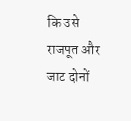कि उसे राजपूत और जाट दोनों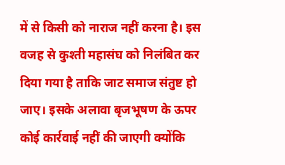में से किसी को नाराज नहीं करना है। इस वजह से कुश्ती महासंघ को निलंबित कर दिया गया है ताकि जाट समाज संतुष्ट हो जाए। इसके अलावा बृजभूषण के ऊपर कोई कार्रवाई नहीं की जाएगी क्योंकि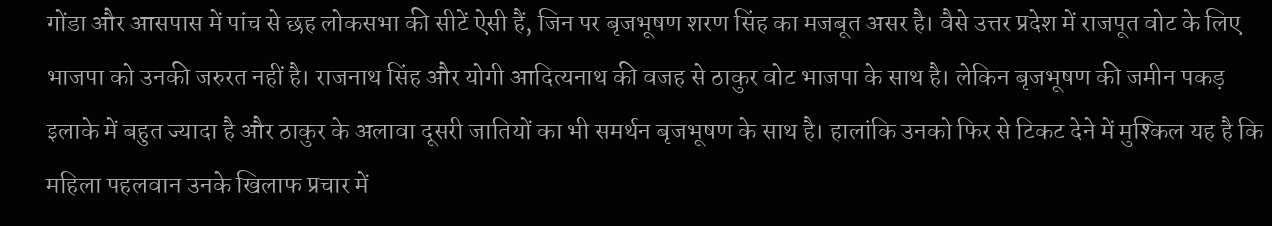गोंडा और आसपास में पांच से छह लोकसभा की सीटें ऐसी हैं, जिन पर बृजभूषण शरण सिंह का मजबूत असर है। वैसे उत्तर प्रदेश में राजपूत वोट के लिए भाजपा को उनकी जरुरत नहीं है। राजनाथ सिंह और योगी आदित्यनाथ की वजह से ठाकुर वोट भाजपा के साथ है। लेकिन बृजभूषण की जमीन पकड़ इलाके में बहुत ज्यादा है और ठाकुर के अलावा दूसरी जातियों का भी समर्थन बृजभूषण के साथ है। हालांकि उनको फिर से टिकट देने में मुश्किल यह है कि महिला पहलवान उनके खिलाफ प्रचार में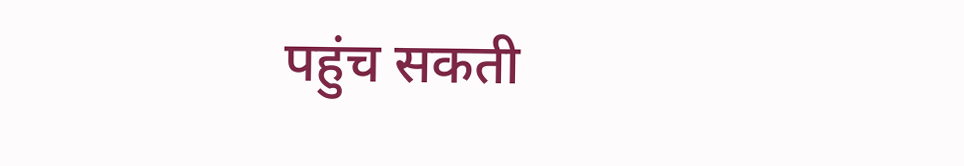पहुंच सकती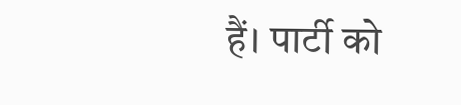हैं। पार्टी को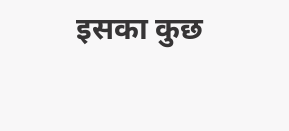इसका कुछ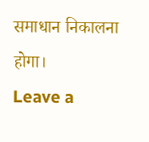समाधान निकालना होगा।
Leave a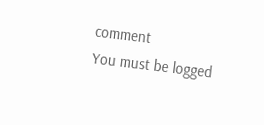comment
You must be logged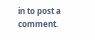in to post a comment.